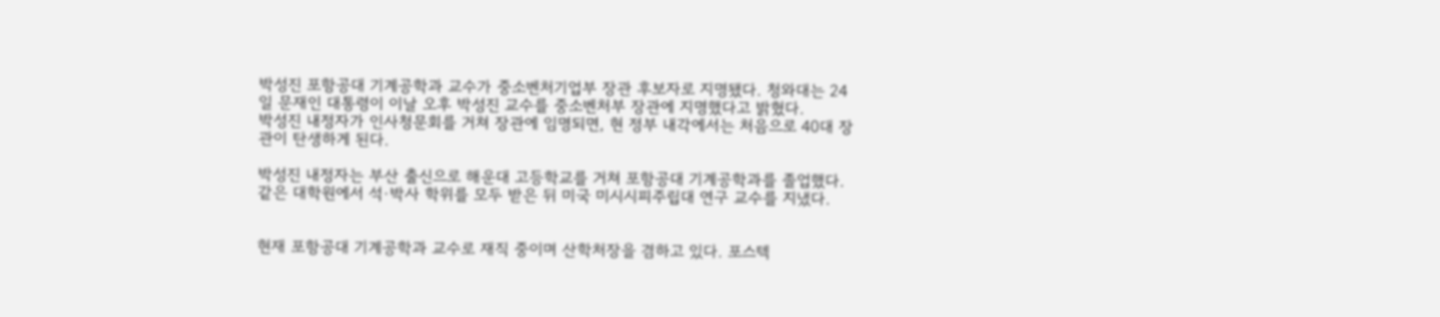박성진 포항공대 기계공학과 교수가 중소벤처기업부 장관 후보자로 지명됐다. 청와대는 24일 문재인 대통령이 이날 오후 박성진 교수를 중소벤처부 장관에 지명했다고 밝혔다.
박성진 내정자가 인사청문회를 거쳐 장관에 임명되면, 현 정부 내각에서는 처음으로 40대 장관이 탄생하게 된다.

박성진 내정자는 부산 출신으로 해운대 고등학교를 거쳐 포항공대 기계공학과를 졸업했다. 같은 대학원에서 석·박사 학위를 모두 받은 뒤 미국 미시시피주립대 연구 교수를 지냈다.


현재 포항공대 기계공학과 교수로 재직 중이며 산학처장을 겸하고 있다. 포스텍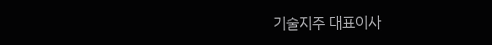기술지주 대표이사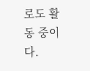로도 활동 중이다.